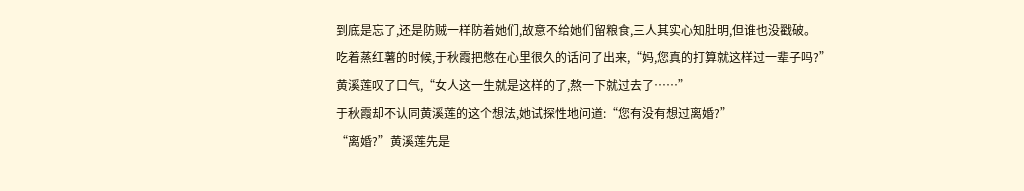到底是忘了,还是防贼一样防着她们,故意不给她们留粮食,三人其实心知肚明,但谁也没戳破。
吃着蒸红薯的时候,于秋霞把憋在心里很久的话问了出来,“妈,您真的打算就这样过一辈子吗?”
黄溪莲叹了口气,“女人这一生就是这样的了,熬一下就过去了……”
于秋霞却不认同黄溪莲的这个想法,她试探性地问道:“您有没有想过离婚?”
“离婚?”黄溪莲先是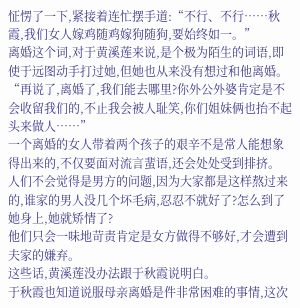怔愣了一下,紧接着连忙摆手道:“不行、不行……秋霞,我们女人嫁鸡随鸡嫁狗随狗,要始终如一。”
离婚这个词,对于黄溪莲来说,是个极为陌生的词语,即使于远图动手打过她,但她也从来没有想过和他离婚。
“再说了,离婚了,我们能去哪里?你外公外婆肯定是不会收留我们的,不止我会被人耻笑,你们姐妹俩也抬不起头来做人……”
一个离婚的女人带着两个孩子的艰辛不是常人能想象得出来的,不仅要面对流言蜚语,还会处处受到排挤。
人们不会觉得是男方的问题,因为大家都是这样熬过来的,谁家的男人没几个坏毛病,忍忍不就好了?怎么到了她身上,她就矫情了?
他们只会一味地苛责肯定是女方做得不够好,才会遭到夫家的嫌弃。
这些话,黄溪莲没办法跟于秋霞说明白。
于秋霞也知道说服母亲离婚是件非常困难的事情,这次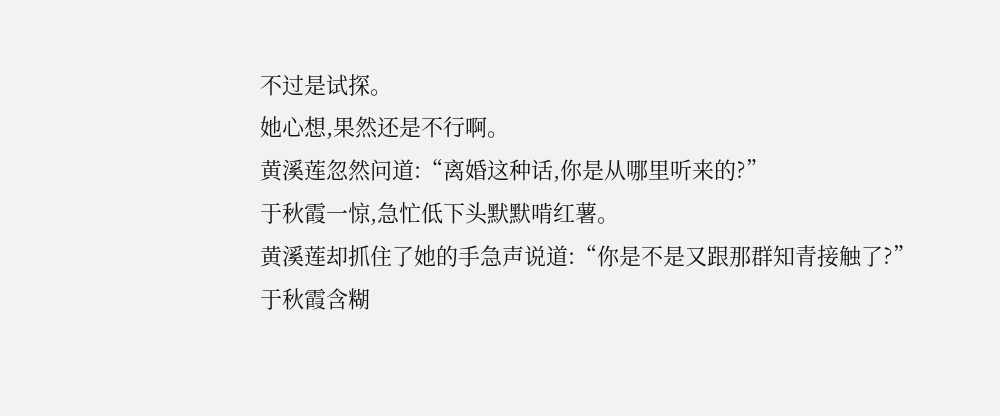不过是试探。
她心想,果然还是不行啊。
黄溪莲忽然问道:“离婚这种话,你是从哪里听来的?”
于秋霞一惊,急忙低下头默默啃红薯。
黄溪莲却抓住了她的手急声说道:“你是不是又跟那群知青接触了?”
于秋霞含糊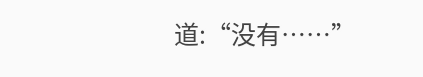道:“没有……”